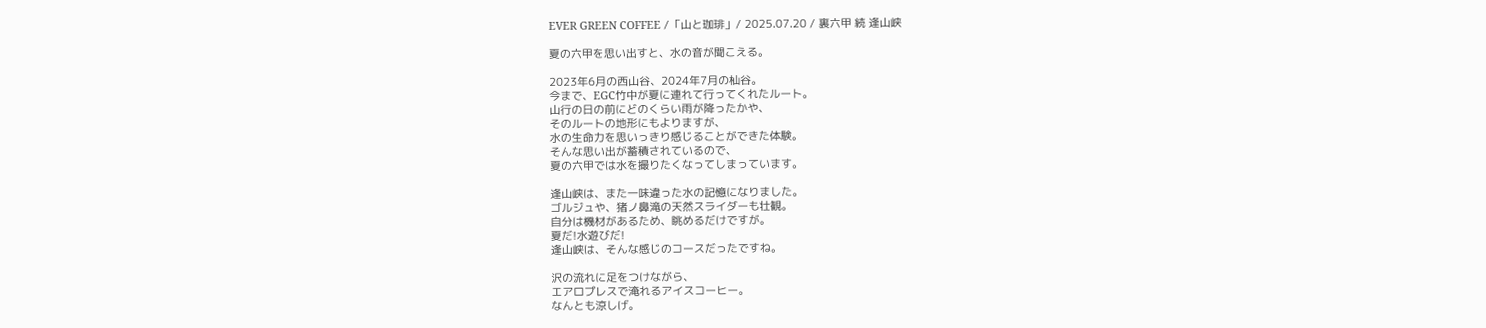EVER GREEN COFFEE /「山と珈琲」/ 2025.07.20 / 裏六甲 続 逢山峡

夏の六甲を思い出すと、水の音が聞こえる。

2023年6月の西山谷、2024年7月の杣谷。
今まで、EGC竹中が夏に連れて行ってくれたルート。
山行の日の前にどのくらい雨が降ったかや、
そのルートの地形にもよりますが、
水の生命力を思いっきり感じることができた体験。
そんな思い出が蓄積されているので、
夏の六甲では水を撮りたくなってしまっています。

逢山峡は、また一味違った水の記憶になりました。
ゴルジュや、猪ノ鼻滝の天然スライダーも壮観。
自分は機材があるため、眺めるだけですが。
夏だ!水遊びだ!
逢山峡は、そんな感じのコースだったですね。

沢の流れに足をつけながら、
エアロプレスで淹れるアイスコーヒー。
なんとも涼しげ。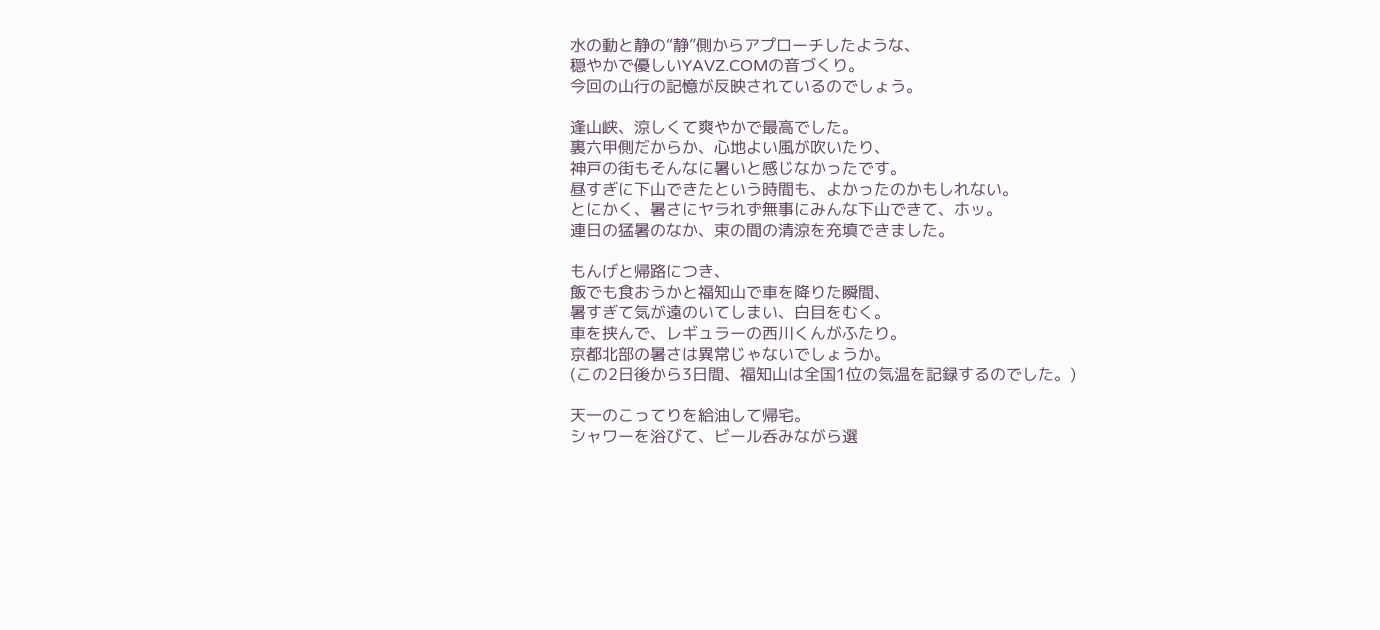水の動と静の“静”側からアプローチしたような、
穏やかで優しいYAVZ.COMの音づくり。
今回の山行の記憶が反映されているのでしょう。

逢山峡、涼しくて爽やかで最高でした。
裏六甲側だからか、心地よい風が吹いたり、
神戸の街もそんなに暑いと感じなかったです。
昼すぎに下山できたという時間も、よかったのかもしれない。
とにかく、暑さにヤラれず無事にみんな下山できて、ホッ。
連日の猛暑のなか、束の間の清涼を充填できました。

もんげと帰路につき、
飯でも食おうかと福知山で車を降りた瞬間、
暑すぎて気が遠のいてしまい、白目をむく。
車を挟んで、レギュラーの西川くんがふたり。
京都北部の暑さは異常じゃないでしょうか。
(この2日後から3日間、福知山は全国1位の気温を記録するのでした。)

天一のこってりを給油して帰宅。
シャワーを浴びて、ビール呑みながら選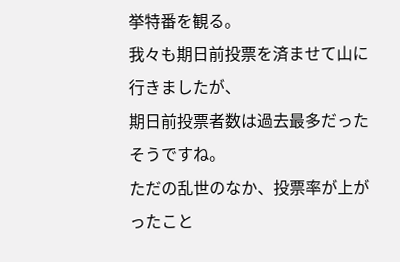挙特番を観る。
我々も期日前投票を済ませて山に行きましたが、
期日前投票者数は過去最多だったそうですね。
ただの乱世のなか、投票率が上がったこと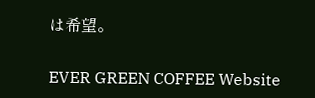は希望。

EVER GREEN COFFEE Website